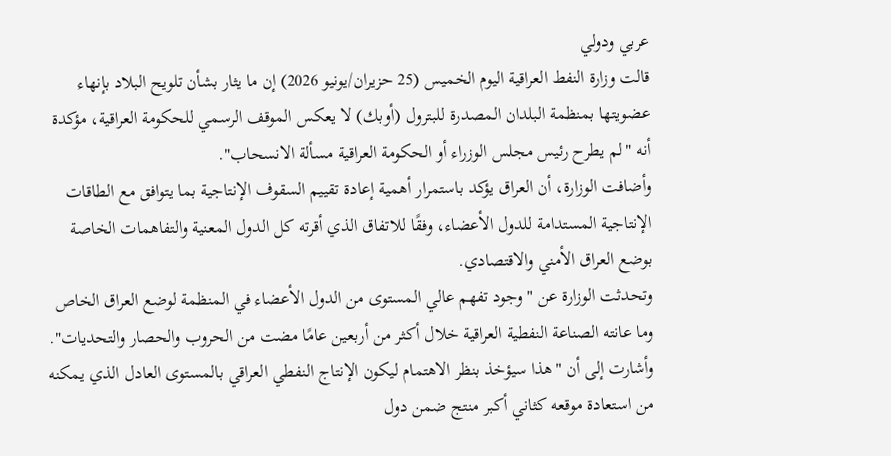عربي ودولي
قالت وزارة النفط العراقية اليوم الخميس (25 حزيران/يونيو 2026) إن ما يثار بشأن تلويح البلاد بإنهاء عضويتها بمنظمة البلدان المصدرة للبترول (أوبك) لا يعكس الموقف الرسمي للحكومة العراقية، مؤكدة أنه "لم يطرح رئيس مجلس الوزراء أو الحكومة العراقية مسألة الانسحاب".
وأضافت الوزارة، أن العراق يؤكد باستمرار أهمية إعادة تقييم السقوف الإنتاجية بما يتوافق مع الطاقات الإنتاجية المستدامة للدول الأعضاء، وفقًا للاتفاق الذي أقرته كل الدول المعنية والتفاهمات الخاصة بوضع العراق الأمني والاقتصادي.
وتحدثت الوزارة عن "وجود تفهم عالي المستوى من الدول الأعضاء في المنظمة لوضع العراق الخاص وما عانته الصناعة النفطية العراقية خلال أكثر من أربعين عامًا مضت من الحروب والحصار والتحديات".
وأشارت إلى أن "هذا سيؤخذ بنظر الاهتمام ليكون الإنتاج النفطي العراقي بالمستوى العادل الذي يمكنه من استعادة موقعه كثاني أكبر منتج ضمن دول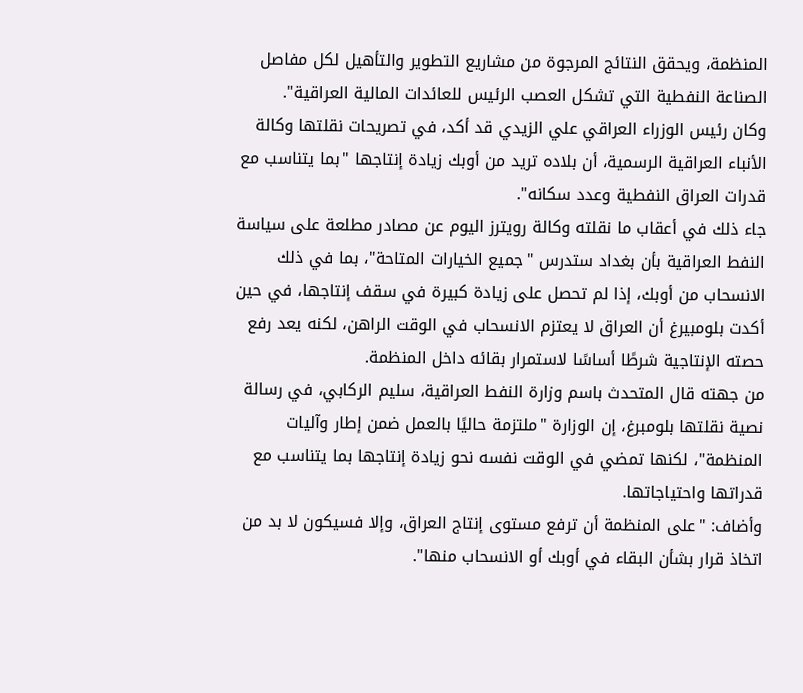المنظمة، ويحقق النتائج المرجوة من مشاريع التطوير والتأهيل لكل مفاصل الصناعة النفطية التي تشكل العصب الرئيس للعائدات المالية العراقية".
وكان رئيس الوزراء العراقي علي الزيدي قد أكد، في تصريحات نقلتها وكالة الأنباء العراقية الرسمية، أن بلاده تريد من أوبك زيادة إنتاجها "بما يتناسب مع قدرات العراق النفطية وعدد سكانه".
جاء ذلك في أعقاب ما نقلته وكالة رويترز اليوم عن مصادر مطلعة على سياسة النفط العراقية بأن بغداد ستدرس "جميع الخيارات المتاحة"، بما في ذلك الانسحاب من أوبك، إذا لم تحصل على زيادة كبيرة في سقف إنتاجها، في حين أكدت بلومبيرغ أن العراق لا يعتزم الانسحاب في الوقت الراهن، لكنه يعد رفع حصته الإنتاجية شرطًا أساسًا لاستمرار بقائه داخل المنظمة.
من جهته قال المتحدث باسم وزارة النفط العراقية، سليم الركابي، في رسالة نصية نقلتها بلومبرغ، إن الوزارة "ملتزمة حاليًا بالعمل ضمن إطار وآليات المنظمة"، لكنها تمضي في الوقت نفسه نحو زيادة إنتاجها بما يتناسب مع قدراتها واحتياجاتها.
وأضاف: "على المنظمة أن ترفع مستوى إنتاج العراق، وإلا فسيكون لا بد من اتخاذ قرار بشأن البقاء في أوبك أو الانسحاب منها".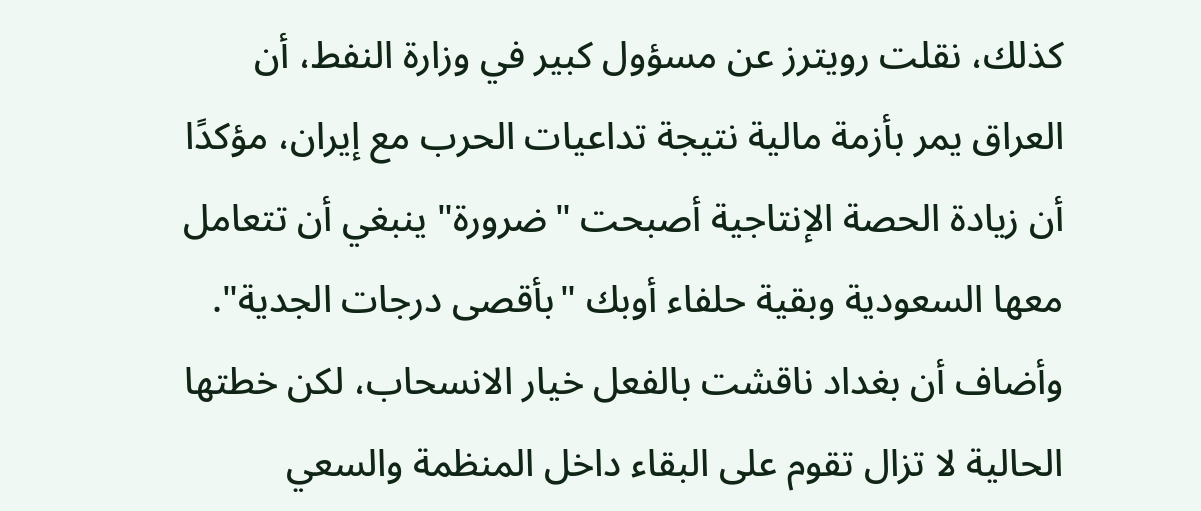كذلك، نقلت رويترز عن مسؤول كبير في وزارة النفط، أن العراق يمر بأزمة مالية نتيجة تداعيات الحرب مع إيران، مؤكدًا أن زيادة الحصة الإنتاجية أصبحت "ضرورة" ينبغي أن تتعامل معها السعودية وبقية حلفاء أوبك "بأقصى درجات الجدية".
وأضاف أن بغداد ناقشت بالفعل خيار الانسحاب، لكن خطتها الحالية لا تزال تقوم على البقاء داخل المنظمة والسعي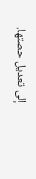إلى تعديل حصتها.